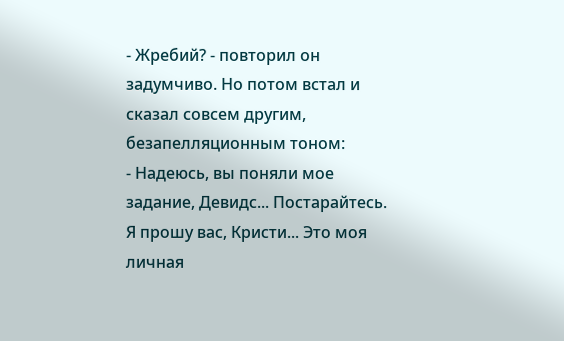- Жребий? - повторил он задумчиво. Но потом встал и сказал совсем другим, безапелляционным тоном:
- Надеюсь, вы поняли мое задание, Девидс... Постарайтесь. Я прошу вас, Кристи... Это моя личная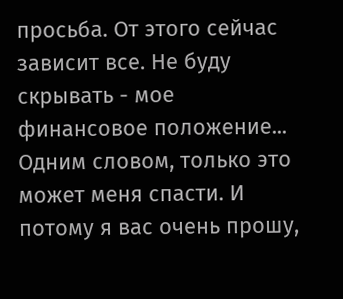просьба. От этого сейчас зависит все. Не буду скрывать - мое финансовое положение... Одним словом, только это может меня спасти. И потому я вас очень прошу,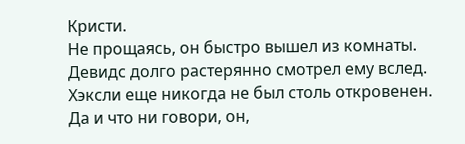Кристи.
Не прощаясь, он быстро вышел из комнаты. Девидс долго растерянно смотрел ему вслед. Хэксли еще никогда не был столь откровенен. Да и что ни говори, он,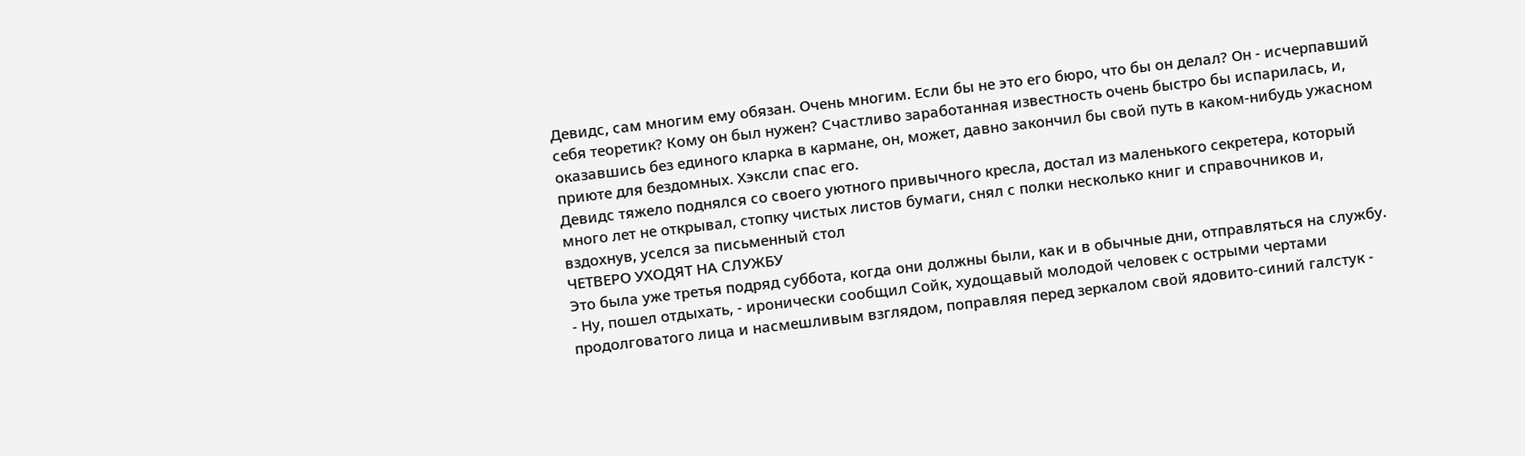Девидс, сам многим ему обязан. Очень многим. Если бы не это его бюро, что бы он делал? Он - исчерпавший себя теоретик? Кому он был нужен? Счастливо заработанная известность очень быстро бы испарилась, и, оказавшись без единого кларка в кармане, он, может, давно закончил бы свой путь в каком-нибудь ужасном приюте для бездомных. Хэксли спас его.
Девидс тяжело поднялся со своего уютного привычного кресла, достал из маленького секретера, который много лет не открывал, стопку чистых листов бумаги, снял с полки несколько книг и справочников и, вздохнув, уселся за письменный стол
ЧЕТВЕРО УХОДЯТ НА СЛУЖБУ
Это была уже третья подряд суббота, когда они должны были, как и в обычные дни, отправляться на службу.
- Ну, пошел отдыхать, - иронически сообщил Сойк, худощавый молодой человек с острыми чертами продолговатого лица и насмешливым взглядом, поправляя перед зеркалом свой ядовито-синий галстук -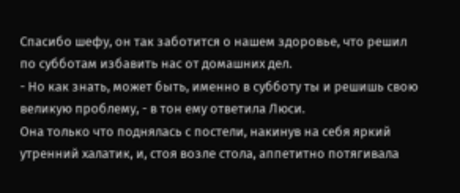Спасибо шефу, он так заботится о нашем здоровье, что решил по субботам избавить нас от домашних дел.
- Но как знать, может быть, именно в субботу ты и решишь свою великую проблему, - в тон ему ответила Люси.
Она только что поднялась с постели, накинув на себя яркий утренний халатик, и, стоя возле стола, аппетитно потягивала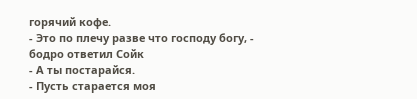горячий кофе.
- Это по плечу разве что господу богу, - бодро ответил Сойк
- А ты постарайся.
- Пусть старается моя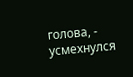голова, - усмехнулся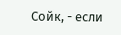Сойк, - если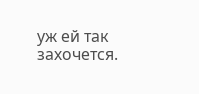уж ей так захочется.